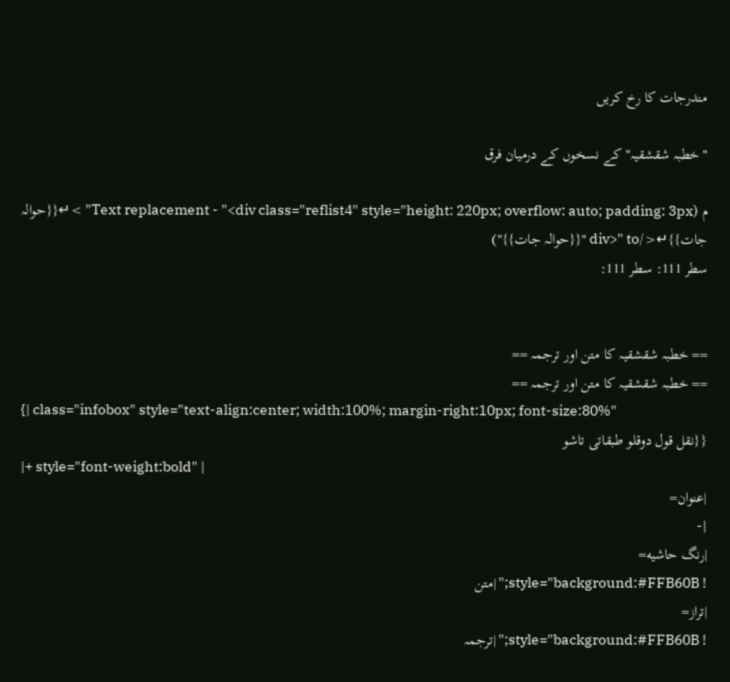مندرجات کا رخ کریں

"خطبہ شقشقیہ" کے نسخوں کے درمیان فرق

م (Text replacement - "<div class="reflist4" style="height: 220px; overflow: auto; padding: 3px" >↵{{حوالہ جات}}↵</div>" to "{{حوالہ جات}}")
سطر 111: سطر 111:


== خطبہ شقشقیہ کا متن اور ترجمہ ==
== خطبہ شقشقیہ کا متن اور ترجمہ ==
{| class="infobox" style="text-align:center; width:100%; margin-right:10px; font-size:80%"
{{نقل قول دوقلو طبقاتی تاشو
|+ style="font-weight:bold" |
|عنوان=
|-
|رنگ حاشیه=
! style="background:#FFB60B;" |متن
|تراز=
! style="background:#FFB60B;" |ترجمہ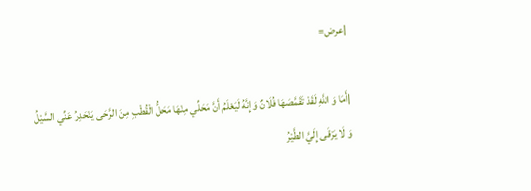|عرض=

|أَمَا وَ اللَّهِ لَقَدْ تَقَمَّصَهَا فُلَانٌ وَ إِنَّهُ لَيَعْلَمُ أَنَّ مَحَلِّي مِنْهَا مَحَلُّ الْقُطْبِ مِنَ الرَّحَى يَنْحَدِرُ عَنِّي السَّيْلُ وَ لَا يَرْقَى إِلَيَّ الطَّيْرُ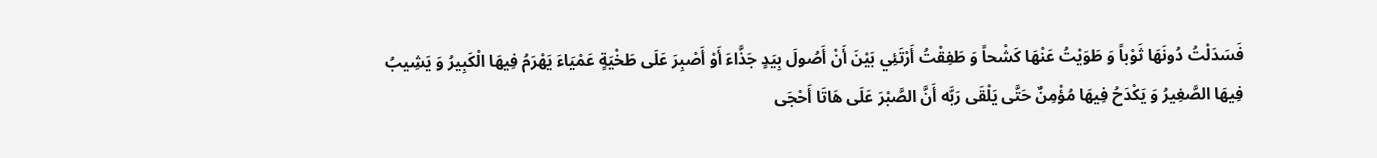فَسَدَلْتُ دُونَهَا ثَوْباً وَ طَوَيْتُ عَنْهَا كَشْحاً وَ طَفِقْتُ أَرْتَئِي بَيْنَ أَنْ أَصُولَ بِيَدٍ جَذَّاءَ أَوْ أَصْبِرَ عَلَى طَخْيَةٍ عَمْيَاءَ يَهْرَمُ فِيهَا الْكَبِيرُ وَ يَشِيبُ فِيهَا الصَّغِيرُ وَ يَكْدَحُ فِيهَا مُؤْمِنٌ حَتَّى يَلْقَى رَبَّه أَنَّ الصَّبْرَ عَلَى هَاتَا أَحْجَى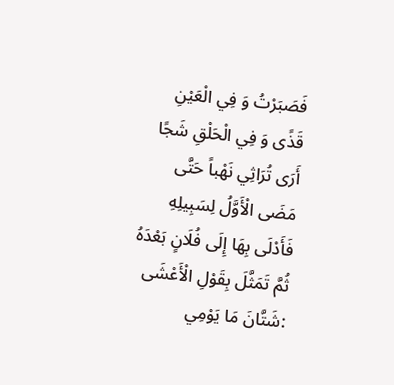فَصَبَرْتُ وَ فِي الْعَيْنِ قَذًى وَ فِي الْحَلْقِ شَجًا أَرَى تُرَاثِي نَهْباً حَتَّى مَضَى الْأَوَّلُ لِسَبِيلِهِ فَأَدْلَى بِهَا إِلَى فُلَانٍ بَعْدَهُ ثُمَّ تَمَثَّلَ بِقَوْلِ الْأَعْشَى :شَتَّانَ مَا يَوْمِي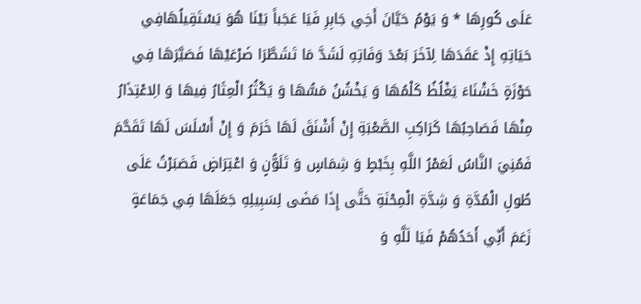عَلَى كُورِهَا * وَ يَوْمُ حَيَّانَ أَخِي جَابِرِ فَيَا عَجَباً بَيْنَا هُوَ يَسْتَقِيلُهَافِي حَيَاتِهِ إِذْ عَقَدَهَا لِآخَرَ بَعْدَ وَفَاتِهِ لَشَدَّ مَا تَشَطَّرَا ضَرْعَيْهَا فَصَيَّرَهَا فِي حَوْزَةٍ خَشْنَاءَ يَغْلُظُ كَلْمُهَا وَ يَخْشُنُ مَسُّهَا وَ يَكْثُرُ الْعِثَارُ فِيهَا وَ الِاعْتِذَارُ مِنْهَا فَصَاحِبُهَا كَرَاكِبِ الصَّعْبَةِ إِنْ أَشْنَقَ لَهَا خَرَمَ وَ إِنْ أَسْلَسَ لَهَا تَقَحَّمَ فَمُنِيَ النَّاسُ لَعَمْرُ اللَّهِ بِخَبْطٍ وَ شِمَاسٍ وَ تَلَوُّنٍ وَ اعْتِرَاضٍ فَصَبَرْتُ عَلَى طُولِ الْمُدَّةِ وَ شِدَّةِ الْمِحْنَةِ حَتَّى إِذَا مَضَى لِسَبِيلِهِ جَعَلَهَا فِي جَمَاعَةٍ زَعَمَ أَنِّي أَحَدُهُمْ فَيَا لَلَّهِ وَ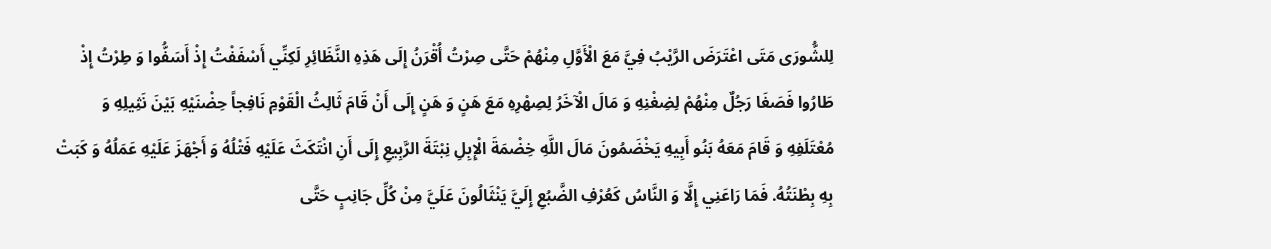لِلشُّورَى مَتَى اعْتَرَضَ الرَّيْبُ فِيَّ مَعَ الْأَوَّلِ مِنْهُمْ حَتَّى صِرْتُ أُقْرَنُ إِلَى هَذِهِ النَّظَائِرِ لَكِنِّي أَسْفَفْتُ إِذْ أَسَفُّوا وَ طِرْتُ إِذْ طَارُوا فَصَغَا رَجُلٌ مِنْهُمْ لِضِغْنِهِ وَ مَالَ الْآخَرُ لِصِهْرِهِ مَعَ هَنٍ وَ هَنٍ إِلَى أَنْ قَامَ ثَالِثُ الْقَوْمِ نَافِجاً حِضْنَيْهِ بَيْنَ نَثِيلِهِ وَ مُعْتَلَفِهِ وَ قَامَ مَعَهُ بَنُو أَبِيهِ يَخْضَمُونَ مَالَ اللَّهِ خِضْمَةَ الْإِبِلِ نِبْتَةَ الرَّبِيعِ إِلَى أَنِ انْتَكَثَ عَلَيْهِ فَتْلُهُ وَ أَجْهَزَ عَلَيْهِ عَمَلُهُ وَ كَبَتْ بِهِ بِطْنَتُهُ. فَمَا رَاعَنِي إِلَّا وَ النَّاسُ كَعُرْفِ الضَّبُعِ إِلَيَّ يَنْثَالُونَ عَلَيَّ مِنْ كُلِّ جَانِبٍ حَتَّى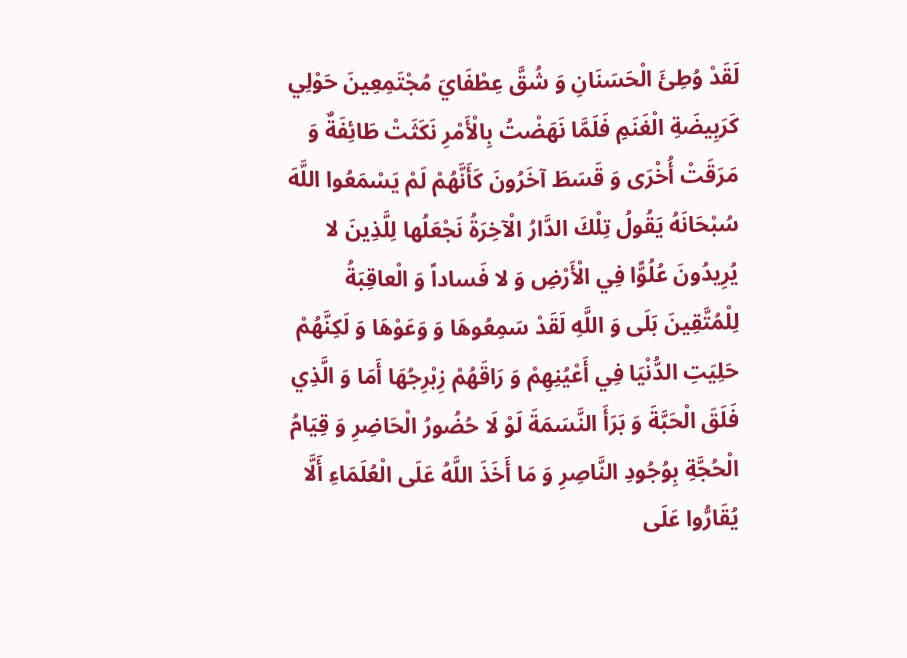لَقَدْ وُطِئَ الْحَسَنَانِ وَ شُقَّ عِطْفَايَ مُجْتَمِعِينَ حَوْلِي كَرَبِيضَةِ الْغَنَمِ فَلَمَّا نَهَضْتُ بِالْأَمْرِ نَكَثَتْ طَائِفَةٌ وَ مَرَقَتْ أُخْرَى وَ قَسَطَ آخَرُونَ كَأَنَّهُمْ لَمْ يَسْمَعُوا اللَّهَ سُبْحَانَهُ يَقُولُ تِلْكَ الدَّارُ الْآخِرَةُ نَجْعَلُها لِلَّذِينَ لا يُرِيدُونَ عُلُوًّا فِي الْأَرْضِ وَ لا فَساداً وَ الْعاقِبَةُ لِلْمُتَّقِينَ بَلَى وَ اللَّهِ لَقَدْ سَمِعُوهَا وَ وَعَوْهَا وَ لَكِنَّهُمْ حَلِيَتِ الدُّنْيَا فِي أَعْيُنِهِمْ وَ رَاقَهُمْ زِبْرِجُهَا أَمَا وَ الَّذِي فَلَقَ الْحَبَّةَ وَ بَرَأَ النَّسَمَةَ لَوْ لَا حُضُورُ الْحَاضِرِ وَ قِيَامُ الْحُجَّةِ بِوُجُودِ النَّاصِرِ وَ مَا أَخَذَ اللَّهُ عَلَى الْعُلَمَاءِ أَلَّا يُقَارُّوا عَلَى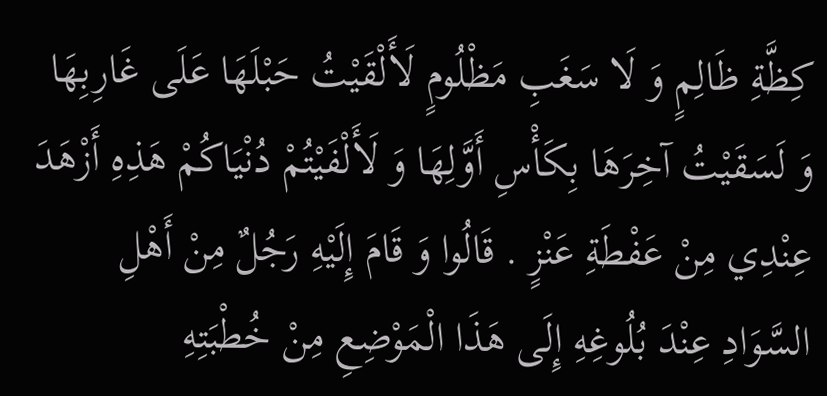كِظَّةِ ظَالِمٍ وَ لَا سَغَبِ مَظْلُومٍ لَأَلْقَيْتُ حَبْلَهَا عَلَى غَارِبِهَا وَ لَسَقَيْتُ آخِرَهَا بِكَأْسِ أَوَّلِهَا وَ لَأَلْفَيْتُمْ دُنْيَاكُمْ هَذِهِ أَزْهَدَ عِنْدِي مِنْ عَفْطَةِ عَنْزٍ . قَالُوا وَ قَامَ إِلَيْهِ رَجُلٌ مِنْ أَهْلِ السَّوَادِ عِنْدَ بُلُوغِهِ إِلَى هَذَا الْمَوْضِعِ مِنْ خُطْبَتِهِ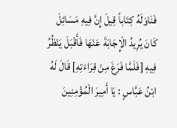فَنَاوَلَهُ كِتَاباً قِيلَ إِنَّ فِيهِ مَسَائِلَ كَانَ يُرِيدُ الْإِجَابَةَ عَنْهَا فَأَقْبَلَ يَنْظُرُ فِيهِ [فَلَمَّا فَرَغَ مِنْ قِرَاءَتِهِ] قَالَ لَهُ ابْنُ عَبَّاسٍ : يَا أَمِيرَ الْمُؤْمِنِينَ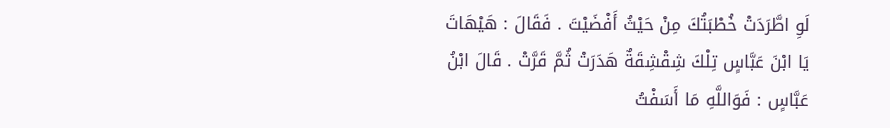لَوِ اطَّرَدَتْ خُطْبَتُكَ مِنْ حَيْثُ أَفْضَيْتَ . فَقَالَ : هَيْهَاتَ يَا ابْنَ عَبَّاسٍ تِلْكَ شِقْشِقَةٌ هَدَرَتْ ثُمَّ قَرَّتْ . قَالَ ابْنُ عَبَّاسٍ : فَوَاللَّهِ مَا أَسَفْتُ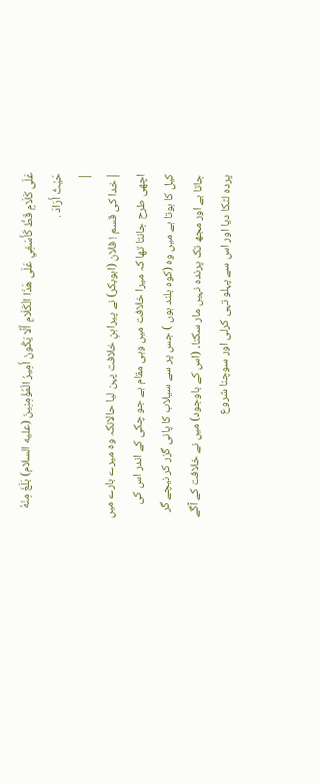عَلَى كَلَامٍ قَطُّ كَأَسَفِي عَلَى هَذَا الْكَلَامِ أَلَّا يَكُونَ أَمِيرُ الْمُؤْمِنِينَ (عليه السلام) بَلَغَ مِنْهُ حَيْثُ أَرَادَ .
|
|خدا کی قسم ! فلان (ابوبکر) نے پیراہنِ خلافت پہن لیا حالانکہ وہ میرے بارے میں اچھی طرح جانتا تھا کہ میرا خلافت میں وہی مقام ہے جو چکی کے اندر اس کی کیل کا ہوتا ہے میں وہ (کوہ بلند ہوں ) جس پر سے سیلاب کا پانی گزر کر نیچے گر جاتا ہے اور مجھ تک پرندہ نہیں مار سکتا۔ (اس کے باوجود) میں نے خلافت کے آگے پردہ لٹکا دیا اور اس سے پہلو تہی کرلی اور سوچنا شروع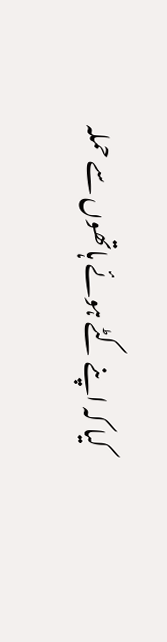کیا کہ اپنے کٹے ہوئے ہاتھوں سے حملہ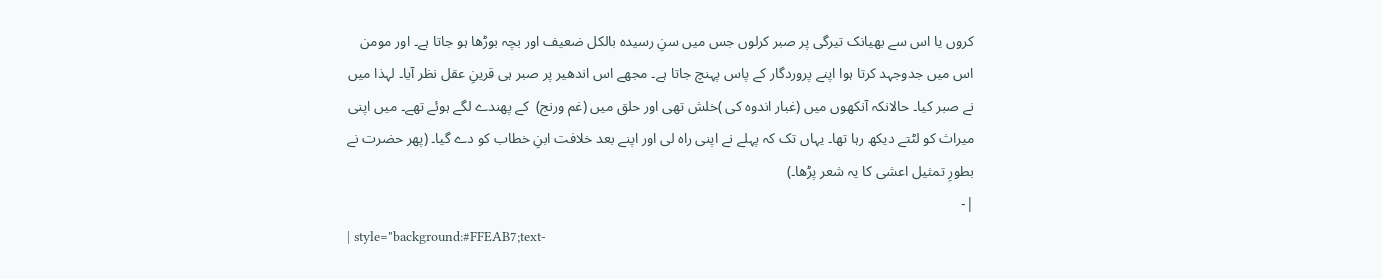کروں یا اس سے بھیانک تیرگی پر صبر کرلوں جس میں سنِ رسیدہ بالکل ضعیف اور بچہ بوڑھا ہو جاتا ہے۔ اور مومن اس میں جدوجہد کرتا ہوا اپنے پروردگار کے پاس پہنچ جاتا ہے۔ مجھے اس اندھیر پر صبر ہی قرینِ عقل نظر آیا۔ لہذا میں نے صبر کیا۔ حالانکہ آنکھوں میں (غبار اندوہ کی )خلش تھی اور حلق میں (غم ورنج)  كے پھندے لگے ہوئے تھے۔ میں اپنی میراث کو لٹتے دیکھ رہا تھا۔ یہاں تک کہ پہلے نے اپنی راہ لی اور اپنے بعد خلافت ابنِ خطاب کو دے گیا۔ (پھر حضرت نے بطورِ تمثیل اعشی کا یہ شعر پڑھا۔)
|-
| style="background:#FFEAB7;text-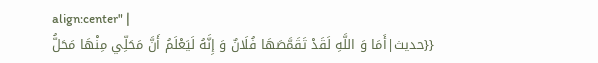align:center" |
{{حدیث|أَمَا وَ اللَّهِ لَقَدْ تَقَمَّصَهَا فُلَانٌ وَ إِنَّهُ لَيَعْلَمُ أَنَّ مَحَلِّي مِنْهَا مَحَلُّ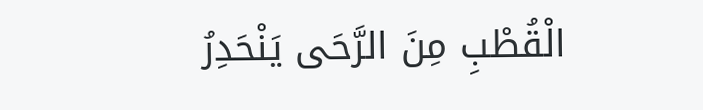الْقُطْبِ مِنَ الرَّحَى يَنْحَدِرُ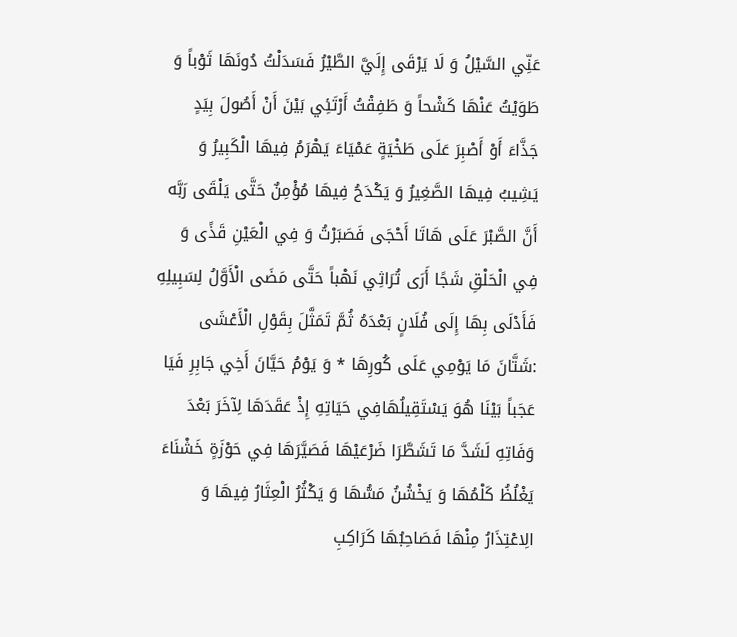عَنِّي السَّيْلُ وَ لَا يَرْقَى إِلَيَّ الطَّيْرُ فَسَدَلْتُ دُونَهَا ثَوْباً وَ طَوَيْتُ عَنْهَا كَشْحاً وَ طَفِقْتُ أَرْتَئِي بَيْنَ أَنْ أَصُولَ بِيَدٍ جَذَّاءَ أَوْ أَصْبِرَ عَلَى طَخْيَةٍ عَمْيَاءَ يَهْرَمُ فِيهَا الْكَبِيرُ وَ يَشِيبُ فِيهَا الصَّغِيرُ وَ يَكْدَحُ فِيهَا مُؤْمِنٌ حَتَّى يَلْقَى رَبَّه أَنَّ الصَّبْرَ عَلَى هَاتَا أَحْجَى فَصَبَرْتُ وَ فِي الْعَيْنِ قَذًى وَ فِي الْحَلْقِ شَجًا أَرَى تُرَاثِي نَهْباً حَتَّى مَضَى الْأَوَّلُ لِسَبِيلِهِ فَأَدْلَى بِهَا إِلَى فُلَانٍ بَعْدَهُ ثُمَّ تَمَثَّلَ بِقَوْلِ الْأَعْشَى :شَتَّانَ مَا يَوْمِي عَلَى كُورِهَا * وَ يَوْمُ حَيَّانَ أَخِي جَابِرِ فَيَا عَجَباً بَيْنَا هُوَ يَسْتَقِيلُهَافِي حَيَاتِهِ إِذْ عَقَدَهَا لِآخَرَ بَعْدَ وَفَاتِهِ لَشَدَّ مَا تَشَطَّرَا ضَرْعَيْهَا فَصَيَّرَهَا فِي حَوْزَةٍ خَشْنَاءَ يَغْلُظُ كَلْمُهَا وَ يَخْشُنُ مَسُّهَا وَ يَكْثُرُ الْعِثَارُ فِيهَا وَ الِاعْتِذَارُ مِنْهَا فَصَاحِبُهَا كَرَاكِبِ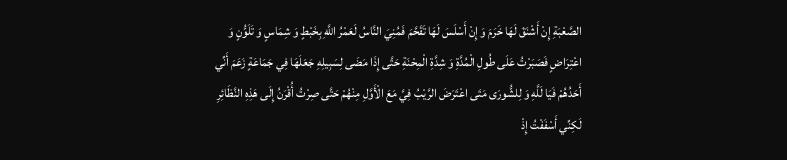الصَّعْبَةِ إِنْ أَشْنَقَ لَهَا خَرَمَ وَ إِنْ أَسْلَسَ لَهَا تَقَحَّمَ فَمُنِيَ النَّاسُ لَعَمْرُ اللَّهِ بِخَبْطٍ وَ شِمَاسٍ وَ تَلَوُّنٍ وَ اعْتِرَاضٍ فَصَبَرْتُ عَلَى طُولِ الْمُدَّةِ وَ شِدَّةِ الْمِحْنَةِ حَتَّى إِذَا مَضَى لِسَبِيلِهِ جَعَلَهَا فِي جَمَاعَةٍ زَعَمَ أَنِّي أَحَدُهُمْ فَيَا لَلَّهِ وَ لِلشُّورَى مَتَى اعْتَرَضَ الرَّيْبُ فِيَّ مَعَ الْأَوَّلِ مِنْهُمْ حَتَّى صِرْتُ أُقْرَنُ إِلَى هَذِهِ النَّظَائِرِ لَكِنِّي أَسْفَفْتُ إِذْ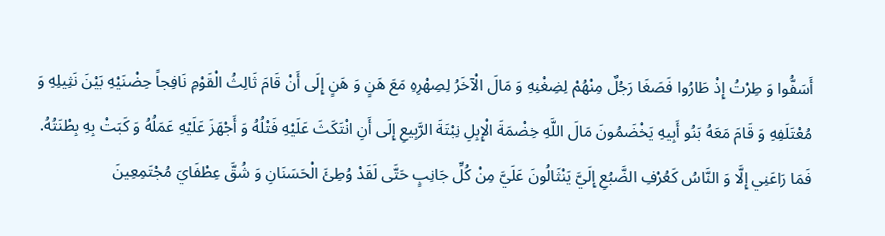أَسَفُّوا وَ طِرْتُ إِذْ طَارُوا فَصَغَا رَجُلٌ مِنْهُمْ لِضِغْنِهِ وَ مَالَ الْآخَرُ لِصِهْرِهِ مَعَ هَنٍ وَ هَنٍ إِلَى أَنْ قَامَ ثَالِثُ الْقَوْمِ نَافِجاً حِضْنَيْهِ بَيْنَ نَثِيلِهِ وَ مُعْتَلَفِهِ وَ قَامَ مَعَهُ بَنُو أَبِيهِ يَخْضَمُونَ مَالَ اللَّهِ خِضْمَةَ الْإِبِلِ نِبْتَةَ الرَّبِيعِ إِلَى أَنِ انْتَكَثَ عَلَيْهِ فَتْلُهُ وَ أَجْهَزَ عَلَيْهِ عَمَلُهُ وَ كَبَتْ بِهِ بِطْنَتُهُ. فَمَا رَاعَنِي إِلَّا وَ النَّاسُ كَعُرْفِ الضَّبُعِ إِلَيَّ يَنْثَالُونَ عَلَيَّ مِنْ كُلِّ جَانِبٍ حَتَّى لَقَدْ وُطِئَ الْحَسَنَانِ وَ شُقَّ عِطْفَايَ مُجْتَمِعِينَ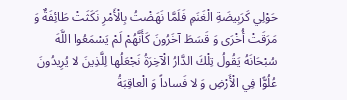حَوْلِي كَرَبِيضَةِ الْغَنَمِ فَلَمَّا نَهَضْتُ بِالْأَمْرِ نَكَثَتْ طَائِفَةٌ وَ مَرَقَتْ أُخْرَى وَ قَسَطَ آخَرُونَ كَأَنَّهُمْ لَمْ يَسْمَعُوا اللَّهَ سُبْحَانَهُ يَقُولُ تِلْكَ الدَّارُ الْآخِرَةُ نَجْعَلُها لِلَّذِينَ لا يُرِيدُونَ عُلُوًّا فِي الْأَرْضِ وَ لا فَساداً وَ الْعاقِبَةُ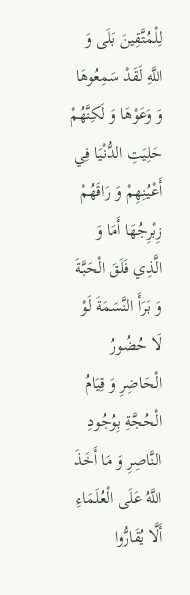لِلْمُتَّقِينَ بَلَى وَ اللَّهِ لَقَدْ سَمِعُوهَا وَ وَعَوْهَا وَ لَكِنَّهُمْ حَلِيَتِ الدُّنْيَا فِي أَعْيُنِهِمْ وَ رَاقَهُمْ زِبْرِجُهَا أَمَا وَ الَّذِي فَلَقَ الْحَبَّةَ وَ بَرَأَ النَّسَمَةَ لَوْ لَا حُضُورُ الْحَاضِرِ وَ قِيَامُ الْحُجَّةِ بِوُجُودِ النَّاصِرِ وَ مَا أَخَذَ اللَّهُ عَلَى الْعُلَمَاءِ أَلَّا يُقَارُّوا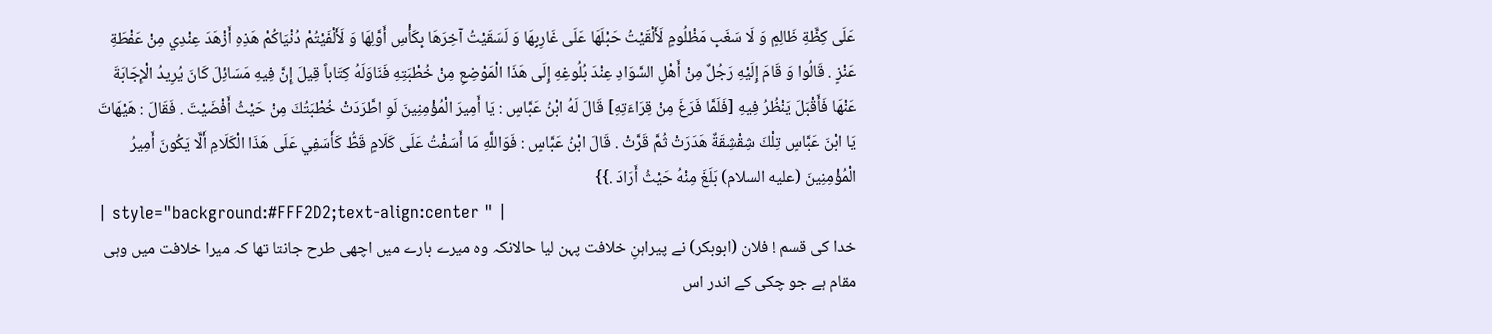عَلَى كِظَّةِ ظَالِمٍ وَ لَا سَغَبِ مَظْلُومٍ لَأَلْقَيْتُ حَبْلَهَا عَلَى غَارِبِهَا وَ لَسَقَيْتُ آخِرَهَا بِكَأْسِ أَوَّلِهَا وَ لَأَلْفَيْتُمْ دُنْيَاكُمْ هَذِهِ أَزْهَدَ عِنْدِي مِنْ عَفْطَةِ عَنْزٍ . قَالُوا وَ قَامَ إِلَيْهِ رَجُلٌ مِنْ أَهْلِ السَّوَادِ عِنْدَ بُلُوغِهِ إِلَى هَذَا الْمَوْضِعِ مِنْ خُطْبَتِهِ فَنَاوَلَهُ كِتَاباً قِيلَ إِنَّ فِيهِ مَسَائِلَ كَانَ يُرِيدُ الْإِجَابَةَ عَنْهَا فَأَقْبَلَ يَنْظُرُ فِيهِ [فَلَمَّا فَرَغَ مِنْ قِرَاءَتِهِ] قَالَ لَهُ ابْنُ عَبَّاسٍ : يَا أَمِيرَ الْمُؤْمِنِينَ لَوِ اطَّرَدَتْ خُطْبَتُكَ مِنْ حَيْثُ أَفْضَيْتَ . فَقَالَ : هَيْهَاتَ يَا ابْنَ عَبَّاسٍ تِلْكَ شِقْشِقَةٌ هَدَرَتْ ثُمَّ قَرَّتْ . قَالَ ابْنُ عَبَّاسٍ : فَوَاللَّهِ مَا أَسَفْتُ عَلَى كَلَامٍ قَطُّ كَأَسَفِي عَلَى هَذَا الْكَلَامِ أَلَّا يَكُونَ أَمِيرُ الْمُؤْمِنِينَ (عليه السلام) بَلَغَ مِنْهُ حَيْثُ أَرَادَ .}}
| style="background:#FFF2D2;text-align:center " |
خدا کی قسم ! فلان (ابوبکر) نے پیراہنِ خلافت پہن لیا حالانکہ وہ میرے بارے میں اچھی طرح جانتا تھا کہ میرا خلافت میں وہی مقام ہے جو چکی کے اندر اس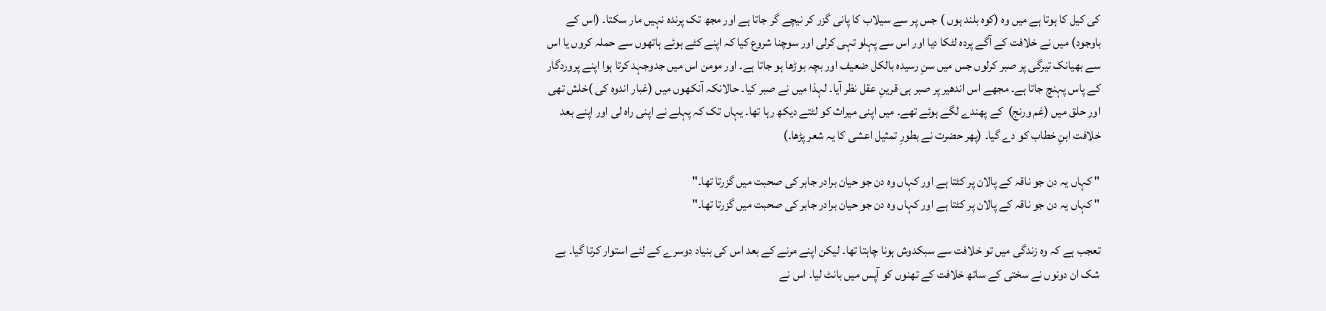کی کیل کا ہوتا ہے میں وہ (کوہ بلند ہوں ) جس پر سے سیلاب کا پانی گزر کر نیچے گر جاتا ہے اور مجھ تک پرندہ نہیں مار سکتا۔ (اس کے باوجود) میں نے خلافت کے آگے پردہ لٹکا دیا اور اس سے پہلو تہی کرلی اور سوچنا شروع کیا کہ اپنے کٹے ہوئے ہاتھوں سے حملہ کروں یا اس سے بھیانک تیرگی پر صبر کرلوں جس میں سنِ رسیدہ بالکل ضعیف اور بچہ بوڑھا ہو جاتا ہے۔ اور مومن اس میں جدوجہد کرتا ہوا اپنے پروردگار کے پاس پہنچ جاتا ہے۔ مجھے اس اندھیر پر صبر ہی قرینِ عقل نظر آیا۔ لہذا میں نے صبر کیا۔ حالانکہ آنکھوں میں (غبار اندوہ کی )خلش تھی اور حلق میں (غم ورنج)  كے پھندے لگے ہوئے تھے۔ میں اپنی میراث کو لٹتے دیکھ رہا تھا۔ یہاں تک کہ پہلے نے اپنی راہ لی اور اپنے بعد خلافت ابنِ خطاب کو دے گیا۔ (پھر حضرت نے بطورِ تمثیل اعشی کا یہ شعر پڑھا۔)

" کہاں یہ دن جو ناقہ کے پالان پر کٹتا ہے اور کہاں وہ دن جو حیان برادر جابر کی صحبت میں گزرتا تھا۔"
" کہاں یہ دن جو ناقہ کے پالان پر کٹتا ہے اور کہاں وہ دن جو حیان برادر جابر کی صحبت میں گزرتا تھا۔"

تعجب ہے کہ وہ زندگی میں تو خلافت سے سبکدوش ہونا چاہتا تھا۔ لیکن اپنے مرنے کے بعد اس کی بنیاد دوسرے کے لئے استوار کرتا گیا۔ بے شک ان دونوں نے سختی کے ساتھ خلافت کے تھنوں کو آپس میں بانٹ لیا۔ اس نے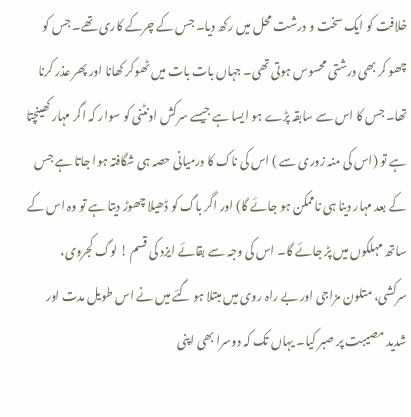خلافت کو ایک سخت و درشت محل میں رکھ دیا۔ جس کے چرکے کاری تھے۔ جس کو چھو کر بھی درشتی محسوس ہوتی تھی۔ جہاں بات بات میں ٹھوکر کھانا اور پھر عذر کرنا تھا۔ جس کا اس سے سابقہ پڑے ہو ایسا ہے جیسے سرکش اونٹنی کو سوار کہ اگر مہار کھینچتا ہے تو (اس کی منہ زوری سے ) اس کی ناک کا درمیانی حصہ ہی شگافتہ ہوا جاتا ہے جس کے بعد مہار دینا ہی ناممکن ہو جائے گا) اور اگر باگ کو ڈھیلا چھوڑ دیتا ہے تو وہ اس کے ساتھ مہلکوں میں پڑ جائے گا۔ اس کی وجہ سے بقائے ایزد کی قسم ! لوگ کجروی، سرکشی، متلون مزاجی اور بے راہ روی میں مبتلا ہو گئے میں نے اس طویل مدت اور شدید مصیبت پر صبر کیا۔ یہاں تک کہ دوسرا بھی اپنی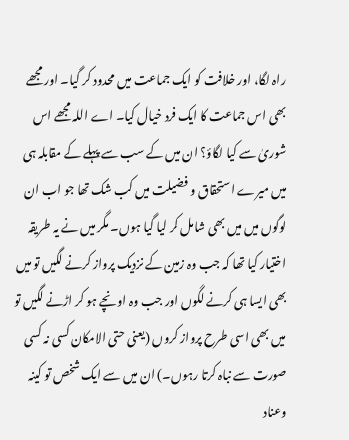راہ لگا، اور خلافت کو ایک جماعت میں محدود کر گیا۔ اور مجھے بھی اس جماعت کا ایک فرد خیال کیا۔ اے اللہ مجھے اس شوریٰ سے کیا لگاؤ؟ ان میں کے سب سے پہلے کے مقابلہ ہی میں میرے استحقاق و فضیلت میں کب شک تھا جو اب ان لوگوں میں میں بھی شامل کر لیا گیا ہوں۔ مگر میں نے یہ طریقہ اختیار کیا تھا کہ جب وہ زمین کے نزدیک پرواز کرنے لگیں تو میں بھی ایسا ہی کرنے لگوں اور جب وہ اونچے ہو کر اڑنے لگیں تو میں بھی اسی طرح پرواز کروں (یعنی حتی الامکان کسی نہ کسی صورت سے نباہ کرتا رہوں۔) ان میں سے ایک شخص تو کینہ وعناد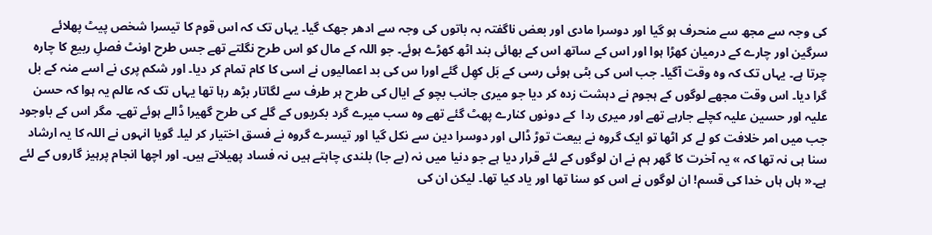کی وجہ سے مجھ سے منحرف ہو گیا اور دوسرا مادی اور بعض ناگفتہ بہ باتوں کی وجہ سے ادھر جھک گیا۔ یہاں تک کہ اس قوم کا تیسرا شخص پیٹ پھلائے سرگین اور چارے کے درمیان کھڑا ہوا اور اس کے ساتھ اس کے بھائی بند اٹھ کھڑے ہوئے۔ جو اللہ کے مال کو اس طرح نگلتے تھے جس طرح اونٹ فصلِ ربیع کا چارہ چرتا ہے۔ یہاں تک کہ وہ وقت آگیا۔ جب اس کی بٹی ہوئی رسی کے بَل کھِل گئے اورا س کی بد اعمالیوں نے اسی کا کام تمام کر دیا۔ اور شکم پری نے اسے منہ کے بل گرا دیا۔ اس وقت مجھے لوگوں کے ہجوم نے دہشت زدہ کر دیا جو میری جانب بچو کے ایال کی طرح ہر طرف سے لگاتار بڑھ رہا تھا یہاں تک کہ عالم یہ ہوا کہ حسن علیہ اور حسین علیہ کچلے جارہے تھے اور میری ردا  کے دونوں کنارے پھٹ گئے تھے وہ سب میرے گرد بکریوں کے گلے کی طرح گھیرا ڈالے ہوئے تھے۔ مگر اس کے باوجود جب میں امر خلافت کو لے کر اٹھا تو ایک گروہ نے بیعت توڑ ڈالی اور دوسرا دین سے نکل گیا اور تیسرے گروہ نے فسق اختیار کر لیا۔ گویا انہوں نے اللہ کا یہ ارشاد سنا ہی نہ تھا کہ » یہ آخرت کا گھر ہم نے ان لوگوں کے لئے قرار دیا ہے جو دنیا میں نہ (بے جا) بلندی چاہتے ہیں نہ فساد پھیلاتے ہیں۔ اور اچھا انجام پرہیز گاروں کے لئے ہے۔« ہاں ہاں خدا کی قسم! ان لوگوں نے اس کو سنا تھا اور یاد کیا تھا۔ لیکن ان کی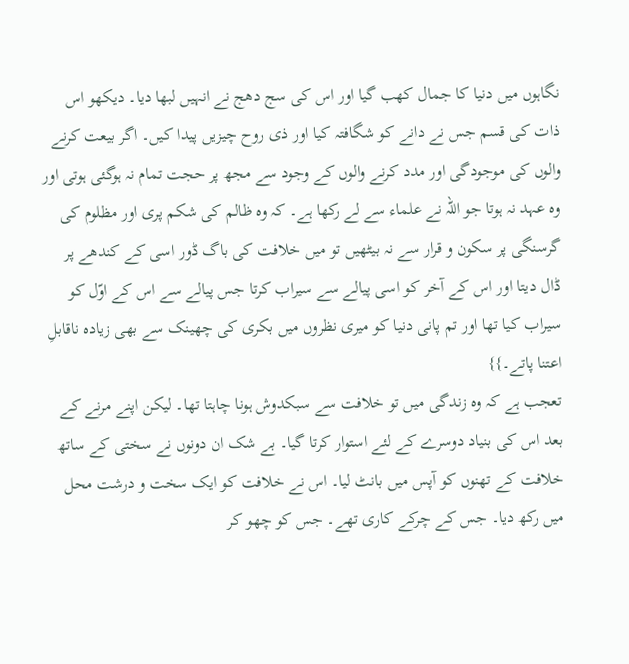نگاہوں میں دنیا کا جمال کھب گیا اور اس کی سج دھج نے انہیں لبھا دیا۔ دیکھو اس ذات کی قسم جس نے دانے کو شگافتہ کیا اور ذی روح چیزیں پیدا کیں۔ اگر بیعت کرنے والوں کی موجودگی اور مدد کرنے والوں کے وجود سے مجھ پر حجت تمام نہ ہوگئی ہوتی اور وہ عہد نہ ہوتا جو اللہ نے علماء سے لے رکھا ہے۔ کہ وہ ظالم کی شکم پری اور مظلوم کی گرسنگی پر سکون و قرار سے نہ بیٹھیں تو میں خلافت کی باگ ڈور اسی کے کندھے پر ڈال دیتا اور اس کے آخر کو اسی پیالے سے سیراب کرتا جس پیالے سے اس کے اوّل کو سیراب کیا تھا اور تم پانی دنیا کو میری نظروں میں بکری کی چھینک سے بھی زیادہ ناقابلِ اعتنا پاتے۔}}
تعجب ہے کہ وہ زندگی میں تو خلافت سے سبکدوش ہونا چاہتا تھا۔ لیکن اپنے مرنے کے بعد اس کی بنیاد دوسرے کے لئے استوار کرتا گیا۔ بے شک ان دونوں نے سختی کے ساتھ خلافت کے تھنوں کو آپس میں بانٹ لیا۔ اس نے خلافت کو ایک سخت و درشت محل میں رکھ دیا۔ جس کے چرکے کاری تھے۔ جس کو چھو کر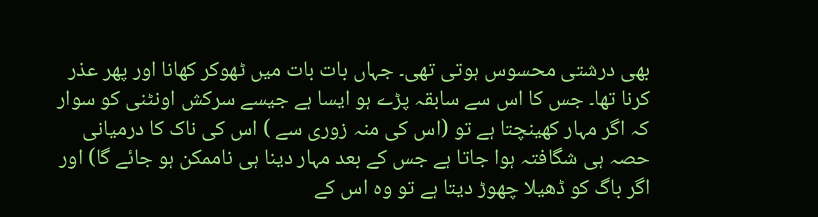بھی درشتی محسوس ہوتی تھی۔ جہاں بات بات میں ٹھوکر کھانا اور پھر عذر کرنا تھا۔ جس کا اس سے سابقہ پڑے ہو ایسا ہے جیسے سرکش اونٹنی کو سوار کہ اگر مہار کھینچتا ہے تو (اس کی منہ زوری سے ) اس کی ناک کا درمیانی حصہ ہی شگافتہ ہوا جاتا ہے جس کے بعد مہار دینا ہی ناممکن ہو جائے گا) اور اگر باگ کو ڈھیلا چھوڑ دیتا ہے تو وہ اس کے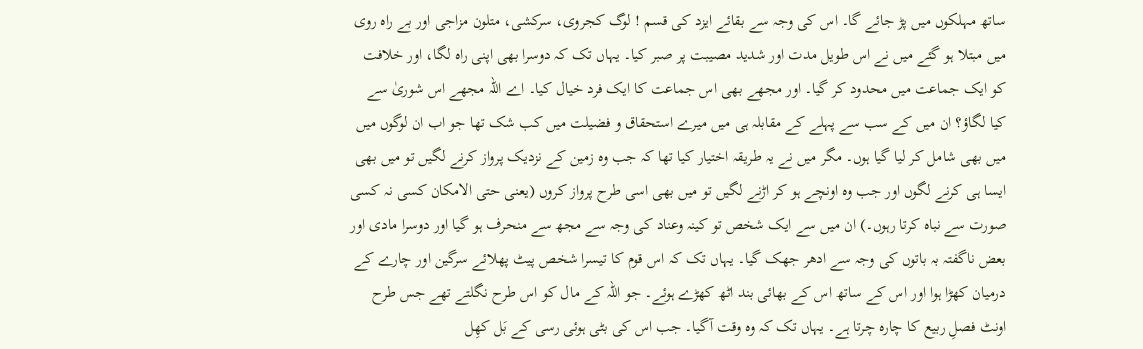ساتھ مہلکوں میں پڑ جائے گا۔ اس کی وجہ سے بقائے ایزد کی قسم ! لوگ کجروی، سرکشی، متلون مزاجی اور بے راہ روی میں مبتلا ہو گئے میں نے اس طویل مدت اور شدید مصیبت پر صبر کیا۔ یہاں تک کہ دوسرا بھی اپنی راہ لگا، اور خلافت کو ایک جماعت میں محدود کر گیا۔ اور مجھے بھی اس جماعت کا ایک فرد خیال کیا۔ اے اللہ مجھے اس شوریٰ سے کیا لگاؤ؟ ان میں کے سب سے پہلے کے مقابلہ ہی میں میرے استحقاق و فضیلت میں کب شک تھا جو اب ان لوگوں میں میں بھی شامل کر لیا گیا ہوں۔ مگر میں نے یہ طریقہ اختیار کیا تھا کہ جب وہ زمین کے نزدیک پرواز کرنے لگیں تو میں بھی ایسا ہی کرنے لگوں اور جب وہ اونچے ہو کر اڑنے لگیں تو میں بھی اسی طرح پرواز کروں (یعنی حتی الامکان کسی نہ کسی صورت سے نباہ کرتا رہوں۔) ان میں سے ایک شخص تو کینہ وعناد کی وجہ سے مجھ سے منحرف ہو گیا اور دوسرا مادی اور بعض ناگفتہ بہ باتوں کی وجہ سے ادھر جھک گیا۔ یہاں تک کہ اس قوم کا تیسرا شخص پیٹ پھلائے سرگین اور چارے کے درمیان کھڑا ہوا اور اس کے ساتھ اس کے بھائی بند اٹھ کھڑے ہوئے۔ جو اللہ کے مال کو اس طرح نگلتے تھے جس طرح اونٹ فصلِ ربیع کا چارہ چرتا ہے۔ یہاں تک کہ وہ وقت آگیا۔ جب اس کی بٹی ہوئی رسی کے بَل کھِل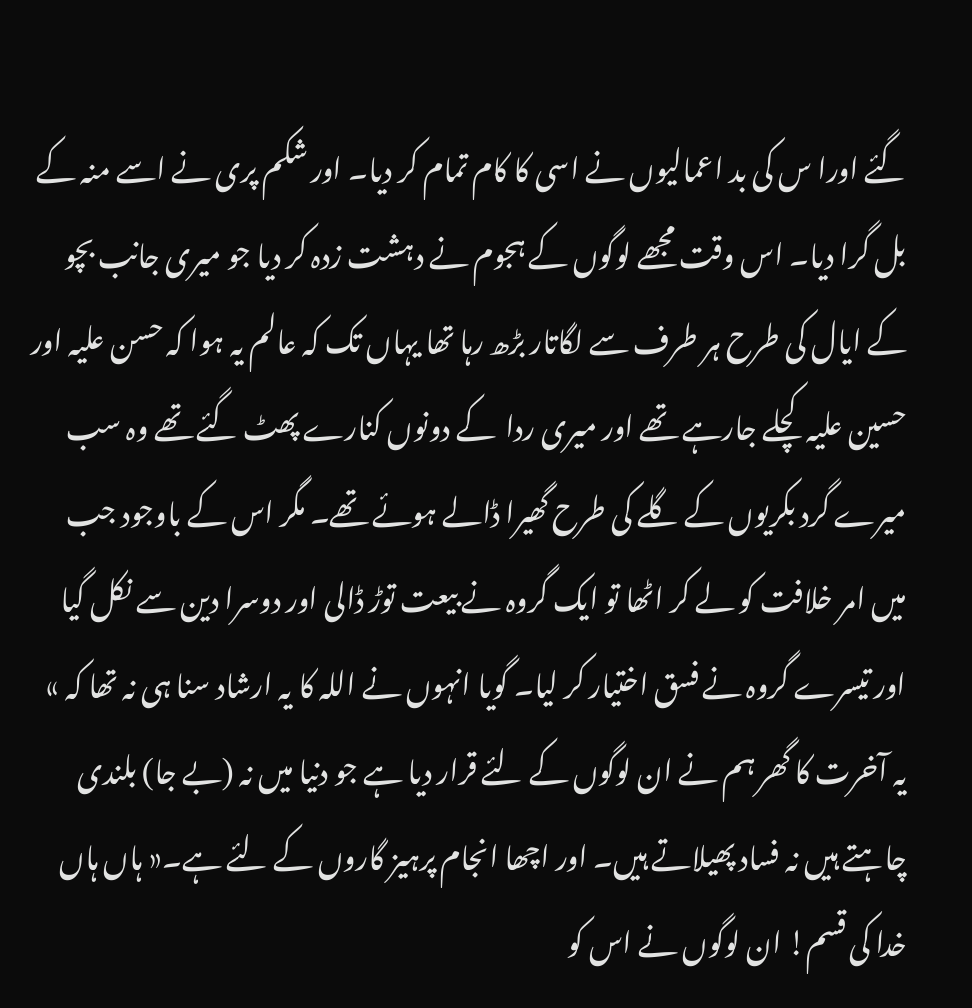گئے اورا س کی بد اعمالیوں نے اسی کا کام تمام کر دیا۔ اور شکم پری نے اسے منہ کے بل گرا دیا۔ اس وقت مجھے لوگوں کے ہجوم نے دہشت زدہ کر دیا جو میری جانب بچو کے ایال کی طرح ہر طرف سے لگاتار بڑھ رہا تھا یہاں تک کہ عالم یہ ہوا کہ حسن علیہ اور حسین علیہ کچلے جارہے تھے اور میری ردا  کے دونوں کنارے پھٹ گئے تھے وہ سب میرے گرد بکریوں کے گلے کی طرح گھیرا ڈالے ہوئے تھے۔ مگر اس کے باوجود جب میں امر خلافت کو لے کر اٹھا تو ایک گروہ نے بیعت توڑ ڈالی اور دوسرا دین سے نکل گیا اور تیسرے گروہ نے فسق اختیار کر لیا۔ گویا انہوں نے اللہ کا یہ ارشاد سنا ہی نہ تھا کہ » یہ آخرت کا گھر ہم نے ان لوگوں کے لئے قرار دیا ہے جو دنیا میں نہ (بے جا) بلندی چاہتے ہیں نہ فساد پھیلاتے ہیں۔ اور اچھا انجام پرہیز گاروں کے لئے ہے۔« ہاں ہاں خدا کی قسم! ان لوگوں نے اس کو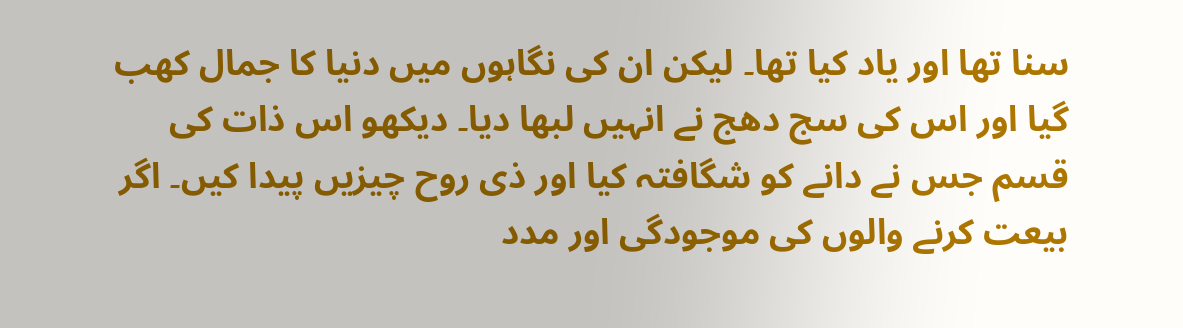سنا تھا اور یاد کیا تھا۔ لیکن ان کی نگاہوں میں دنیا کا جمال کھب گیا اور اس کی سج دھج نے انہیں لبھا دیا۔ دیکھو اس ذات کی قسم جس نے دانے کو شگافتہ کیا اور ذی روح چیزیں پیدا کیں۔ اگر بیعت کرنے والوں کی موجودگی اور مدد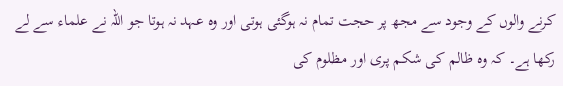کرنے والوں کے وجود سے مجھ پر حجت تمام نہ ہوگئی ہوتی اور وہ عہد نہ ہوتا جو اللہ نے علماء سے لے رکھا ہے۔ کہ وہ ظالم کی شکم پری اور مظلوم کی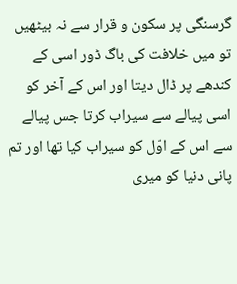گرسنگی پر سکون و قرار سے نہ بیٹھیں تو میں خلافت کی باگ ڈور اسی کے کندھے پر ڈال دیتا اور اس کے آخر کو اسی پیالے سے سیراب کرتا جس پیالے سے اس کے اوّل کو سیراب کیا تھا اور تم پانی دنیا کو میری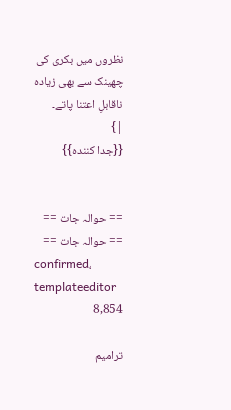نظروں میں بکری کی چھینک سے بھی زیادہ ناقابلِ اعتنا پاتے۔
|}
{{جدا کنندہ}}


== حوالہ جات ==
== حوالہ جات ==
confirmed، templateeditor
8,854

ترامیم